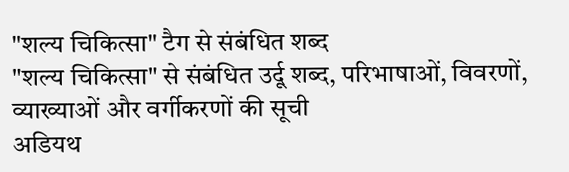"शल्य चिकित्सा" टैग से संबंधित शब्द
"शल्य चिकित्सा" से संबंधित उर्दू शब्द, परिभाषाओं, विवरणों, व्याख्याओं और वर्गीकरणों की सूची
अडियथ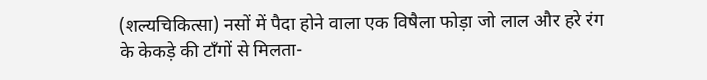(शल्यचिकित्सा) नसों में पैदा होने वाला एक विषैला फोड़ा जो लाल और हरे रंग के केकड़े की टाँगों से मिलता-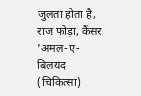जुलता होता है, राज फोड़ा, कैंसर
'अमल-ए-बिलयद
(चिकित्सा)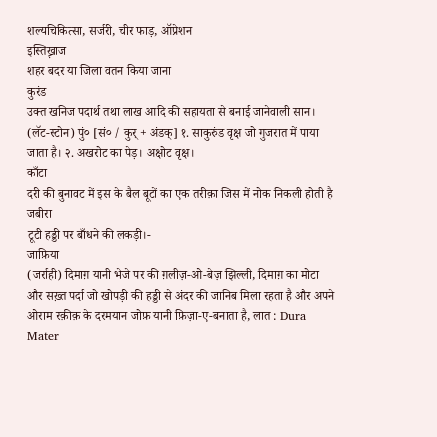शल्यचिकित्सा, सर्जरी, चीर फाड़, ऑप्रेशन
इस्तिख़्राज
शहर बदर या जिला वतन किया जाना
कुरंड
उक्त खनिज पदार्थ तथा लाख आदि की सहायता से बनाई जानेवाली सान। (लॅट-स्टोन) पुं० [सं० / कुर् + अंडक्] १. साकुरुंड वृक्ष जो गुजरात में पाया जाता है। २. अखरोट का पेड़। अक्षोट वृक्ष।
काँटा
दरी की बुनावट में इस के बैल बूटों का एक तरीक़ा जिस में नोक निकली होती है
जबीरा
टूटी हड्डी पर बाँधने की लकड़ी।-
जाफ़िया
(जर्राही) दिमाग़ यानी भेजे पर की ग़लीज़-ओ-बेज़ झिल्ली, दिमाग़ का मोटा और सख़्त पर्दा जो खोपड़ी की हड्डी से अंदर की जानिब मिला रहता है और अपने ओराम रक़ीक़ के दरमयान जोफ़ यानी फ़िज़ा-ए-बनाता है, लात : Dura Mater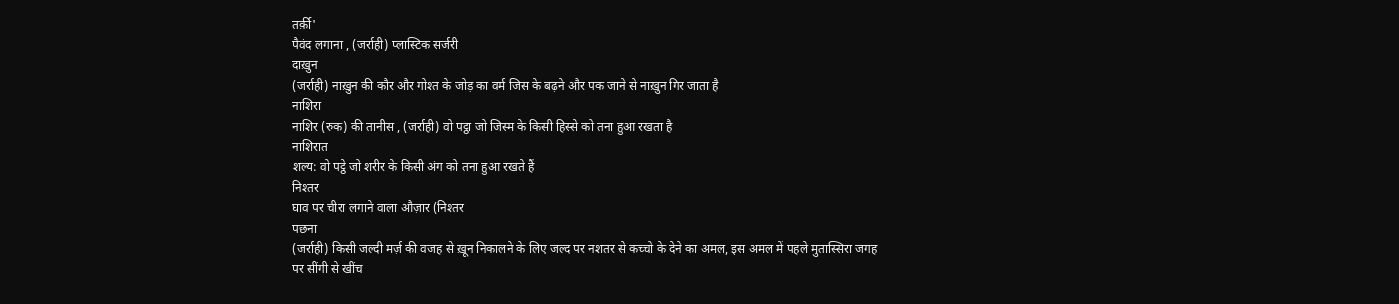तर्क़ी'
पैवंद लगाना , (जर्राही) प्लास्टिक सर्जरी
दाख़ुन
(जर्राही) नाख़ुन की कौर और गोश्त के जोड़ का वर्म जिस के बढ़ने और पक जाने से नाख़ुन गिर जाता है
नाशिरा
नाशिर (रुक) की तानीस , (जर्राही) वो पट्ठा जो जिस्म के किसी हिस्से को तना हुआ रखता है
नाशिरात
शल्य: वो पट्ठे जो शरीर के किसी अंग को तना हुआ रखते हैं
निश्तर
घाव पर चीरा लगाने वाला औज़ार (निश्तर
पछना
(जर्राही) किसी जल्दी मर्ज़ की वजह से ख़ून निकालने के लिए जल्द पर नशतर से कच्चो के देने का अमल, इस अमल में पहले मुतास्सिरा जगह पर सींगी से खींच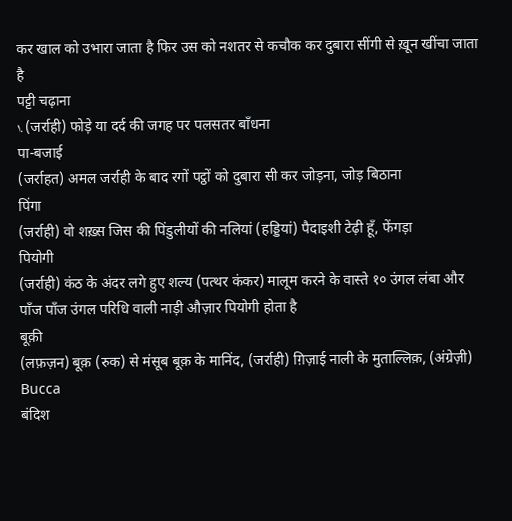कर खाल को उभारा जाता है फिर उस को नशतर से कचौक कर दुबारा सींगी से ख़ून खींचा जाता है
पट्टी चढ़ाना
۱. (जर्राही) फोड़े या दर्द की जगह पर पलसतर बाँधना
पा-बजाई
(जर्राहत) अमल जर्राही के बाद रगों पट्ठों को दुबारा सी कर जोड़ना, जोड़ बिठाना
पिंगा
(जर्राही) वो शख़्स जिस की पिंडुलीयों की नलियां (हड्डियां) पैदाइशी टेढ़ी हूँ, फेंगड़ा
पियोगी
(जर्राही) कंठ के अंदर लगे हुए शल्य (पत्थर कंकर) मालूम करने के वास्ते १० उंगल लंबा और पाँज पाँज उंगल परिधि वाली नाड़ी औज़ार पियोगी होता है
बूक़ी
(लफ़ज़न) बूक़ (रुक) से मंसूब बूक़ के मानिंद, (जर्राही) ग़िज़ाई नाली के मुताल्लिक़, (अंग्रेज़ी) Bucca
बंदिश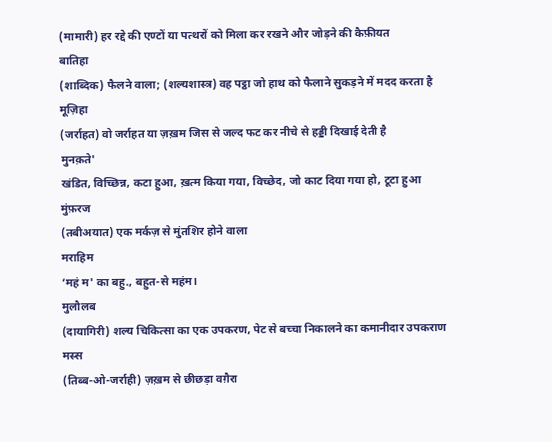(मामारी) हर रद्दे की एण्टों या पत्थरों को मिला कर रखने और जोड़ने की कैफ़ीयत
बातिहा
(शाब्दिक) फैलने वाला; (शल्यशास्त्र) वह पट्ठा जो हाथ को फैलाने सुकड़ने में मदद करता है
मूज़िहा
(जर्राहत) वो जर्राहत या ज़ख़म जिस से जल्द फट कर नीचे से हड्डी दिखाई देती है
मुनक़ते'
खंडित, विच्छिन्न, कटा हुआ, ख़त्म किया गया, विच्छेद, जो काट दिया गया हो, टूटा हुआ
मुंफ़रज
(तबीअयात) एक मर्कज़ से मुंतशिर होने वाला
मराहिम
‘महं म' का बहु., बहुत-से महंम।
मुलौलब
(दायागिरी) शल्य चिकित्सा का एक उपकरण, पेट से बच्चा निकालने का कमानीदार उपकराण
मस्स
(तिब्ब-ओ-जर्राही) ज़ख़म से छीछड़ा वग़ैरा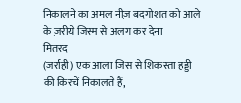निकालने का अमल नीज़ बदगोशत को आले के ज़रीये जिस्म से अलग कर देना
मितरद
(जर्राही) एक आला जिस से शिकस्ता हड्डी की किरचें निकालते हैं,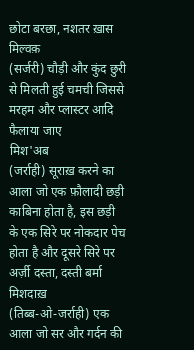छोटा बरछा, नशतर ख़ास
मिल्वक़
(सर्जरी) चौड़ी और कुंद छुरी से मिलती हुई चमची जिससे मरहम और प्लास्टर आदि फैलाया जाए
मिश'अब
(जर्राही) सूराख़ करने का आला जो एक फ़ौलादी छड़ी काबिना होता है, इस छड़ी के एक सिरे पर नोकदार पेच होता है और दूसरे सिरे पर अर्ज़ी दस्ता, दस्ती बर्मा
मिशदाख़
(तिब्ब-ओ-जर्राही) एक आला जो सर और गर्दन की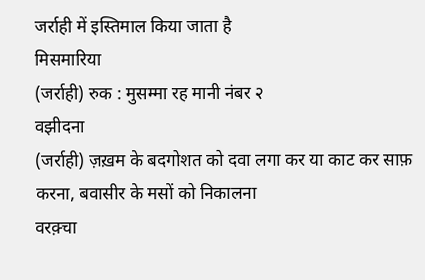जर्राही में इस्तिमाल किया जाता है
मिसमारिया
(जर्राही) रुक : मुसम्मा रह मानी नंबर २
वझीदना
(जर्राही) ज़ख़म के बदगोशत को दवा लगा कर या काट कर साफ़ करना, बवासीर के मसों को निकालना
वरक़्चा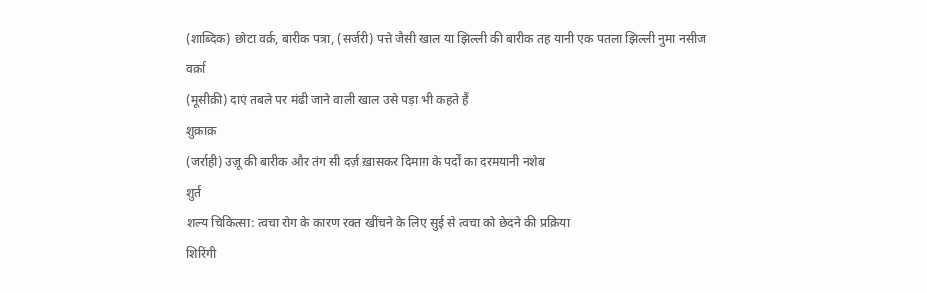(शाब्दिक) छोटा वर्क़, बारीक पत्रा, (सर्जरी) पत्ते जैसी खाल या झिल्ली की बारीक तह यानी एक पतला झिल्ली नुमा नसीज
वर्क़ा
(मूसीक़ी) दाएं तबले पर मंढी जाने वाली खाल उसे पड़ा भी कहते हैं
शुक़ाक़
(जर्राही) उज़ू की बारीक और तंग सी दर्ज़ ख़ासकर दिमाग़ के पर्दों का दरमयानी नशेब
शुर्त
शल्य चिकित्सा: त्वचा रोग के कारण रक्त खींचने के लिए सुई से त्वचा को छेदने की प्रक्रिया
शिरिंगी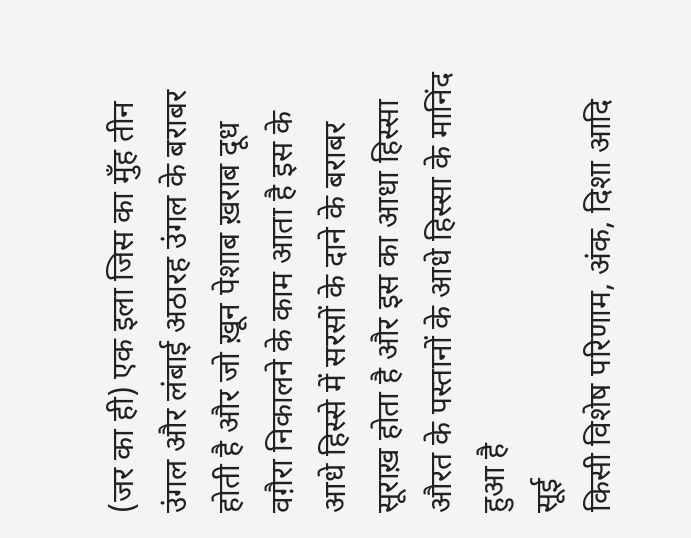(जर का ही) एक इला जिस का मुँह तीन उंगल और लंबाई अठारह उंगल के बराबर होती है और जो ख़ून पेशाब ख़राब दूध वग़ैरा निकालने के काम आता है इस के आधे हिस्से में सरसों के दाने के बराबर सूराख़ होता है और इस का आधा हिस्सा औरत के पस्तानों के आधे हिस्सा के मानिंद हुआ है
सूई
किसी विशेष परिणाम, अंक, दिशा आदि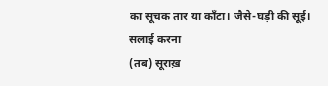का सूचक तार या काँटा। जैसे-घड़ी की सूई।
सलाई करना
(तब) सूराख़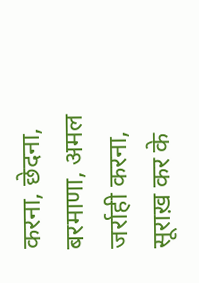करना, छेदना, बरमाणा, अमल जर्राही करना, सूराख़ कर के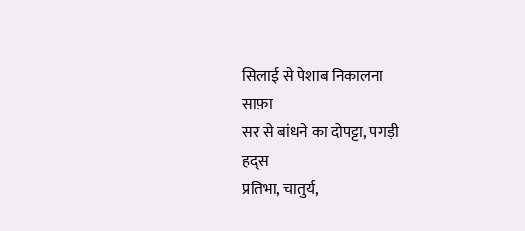सिलाई से पेशाब निकालना
साफ़ा
सर से बांधने का दोपट्टा, पगड़ी
हद्स
प्रतिभा, चातुर्य,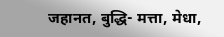जहानत, बुद्धि- मत्ता, मेधा,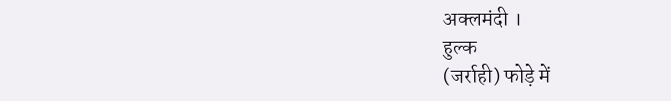अक्लमंदी ।
हुल्क
(जर्राही) फोड़े में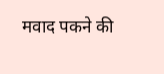मवाद पकने की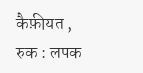कैफ़ीयत , रुक : लपक